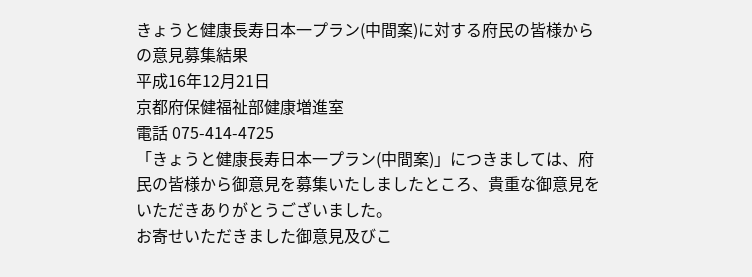きょうと健康長寿日本一プラン(中間案)に対する府民の皆様からの意見募集結果
平成16年12月21日
京都府保健福祉部健康増進室
電話 075-414-4725
「きょうと健康長寿日本一プラン(中間案)」につきましては、府民の皆様から御意見を募集いたしましたところ、貴重な御意見をいただきありがとうございました。
お寄せいただきました御意見及びこ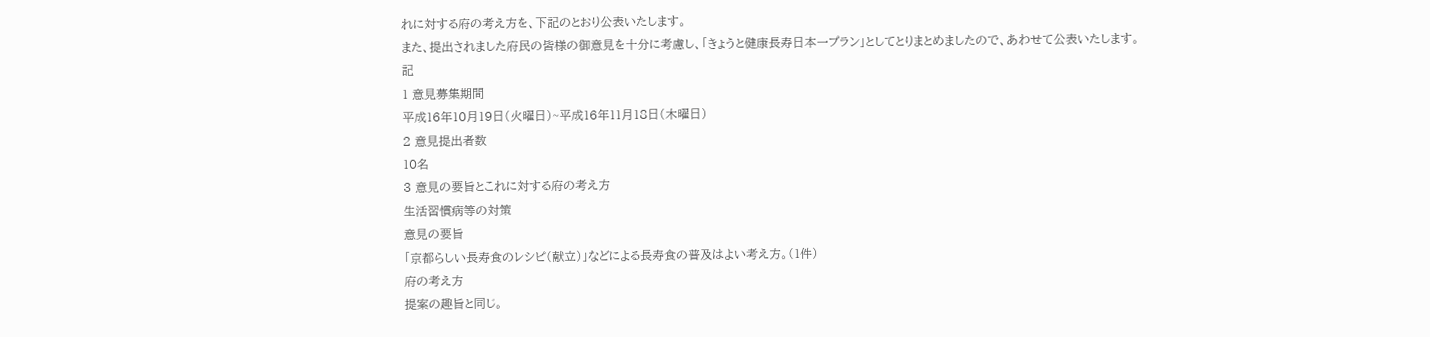れに対する府の考え方を、下記のとおり公表いたします。
また、提出されました府民の皆様の御意見を十分に考慮し、「きょうと健康長寿日本一プラン」としてとりまとめましたので、あわせて公表いたします。
記
1 意見募集期間
平成16年10月19日(火曜日)~平成16年11月18日(木曜日)
2 意見提出者数
10名
3 意見の要旨とこれに対する府の考え方
生活習慣病等の対策
意見の要旨
「京都らしい長寿食のレシピ(献立)」などによる長寿食の普及はよい考え方。(1件)
府の考え方
提案の趣旨と同じ。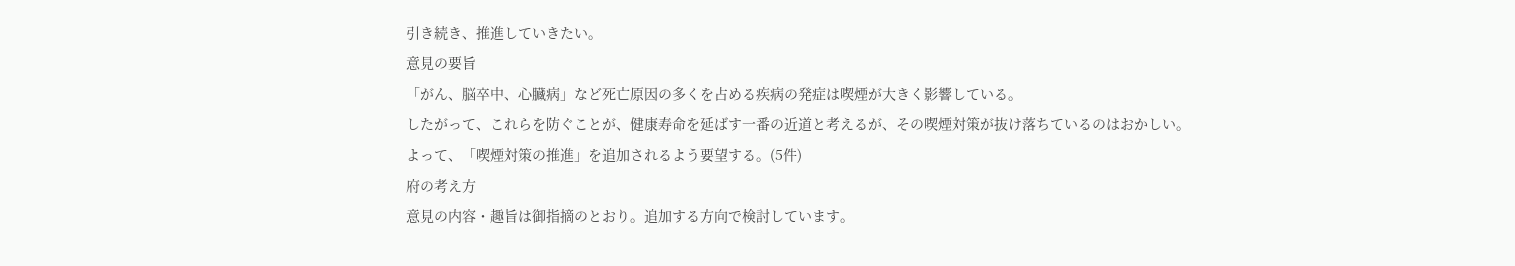引き続き、推進していきたい。
意見の要旨
「がん、脳卒中、心臓病」など死亡原因の多くを占める疾病の発症は喫煙が大きく影響している。
したがって、これらを防ぐことが、健康寿命を延ばす一番の近道と考えるが、その喫煙対策が抜け落ちているのはおかしい。
よって、「喫煙対策の推進」を追加されるよう要望する。(5件)
府の考え方
意見の内容・趣旨は御指摘のとおり。追加する方向で検討しています。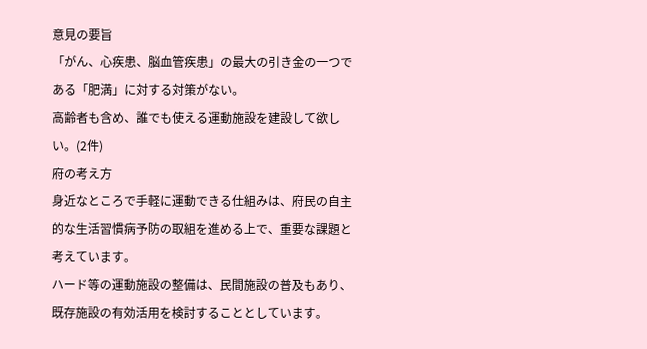意見の要旨
「がん、心疾患、脳血管疾患」の最大の引き金の一つである「肥満」に対する対策がない。
高齢者も含め、誰でも使える運動施設を建設して欲しい。(2件)
府の考え方
身近なところで手軽に運動できる仕組みは、府民の自主的な生活習慣病予防の取組を進める上で、重要な課題と考えています。
ハード等の運動施設の整備は、民間施設の普及もあり、既存施設の有効活用を検討することとしています。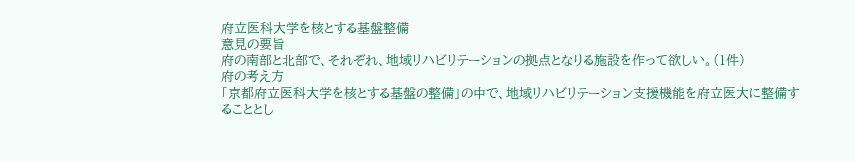府立医科大学を核とする基盤整備
意見の要旨
府の南部と北部で、それぞれ、地域リハビリテーションの拠点となりる施設を作って欲しい。(1件)
府の考え方
「京都府立医科大学を核とする基盤の整備」の中で、地域リハビリテーション支援機能を府立医大に整備することとし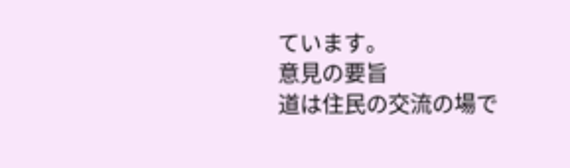ています。
意見の要旨
道は住民の交流の場で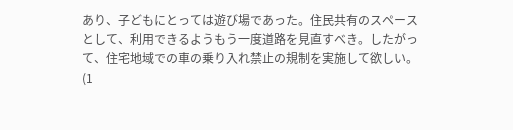あり、子どもにとっては遊び場であった。住民共有のスペースとして、利用できるようもう一度道路を見直すべき。したがって、住宅地域での車の乗り入れ禁止の規制を実施して欲しい。(1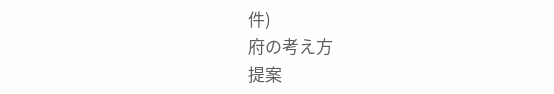件)
府の考え方
提案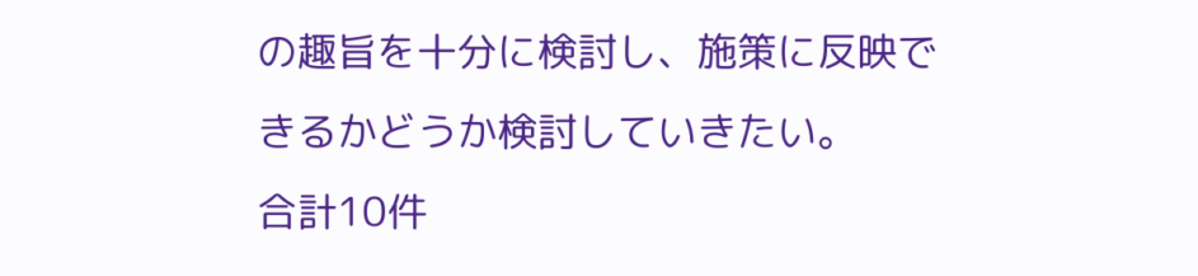の趣旨を十分に検討し、施策に反映できるかどうか検討していきたい。
合計10件